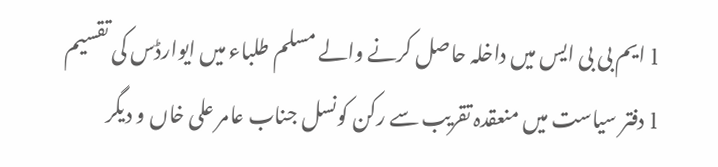l ایم بی بی ایس میں داخلہ حاصل کرنے والے مسلم طلباء میں ایوارڈس کی تقسیم
l دفتر سیاست میں منعقدہ تقریب سے رکن کونسل جناب عامر علی خاں و دیگر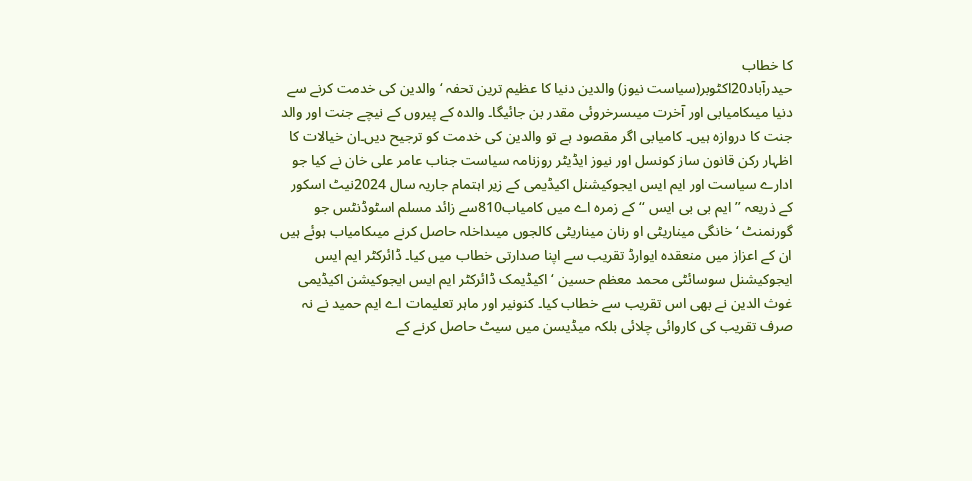کا خطاب
حیدرآباد20اکٹوبر(سیاست نیوز) والدین دنیا کا عظیم ترین تحفہ ‘ والدین کی خدمت کرنے سے دنیا میںکامیابی اور آخرت میںسرخروئی مقدر بن جائیگا۔ والدہ کے پیروں کے نیچے جنت اور والد جنت کا دروازہ ہیں۔ کامیابی اگر مقصود ہے تو والدین کی خدمت کو ترجیح دیں۔ان خیالات کا اظہار رکن قانون ساز کونسل اور نیوز ایڈیٹر روزنامہ سیاست جناب عامر علی خان نے کیا جو ادارے سیاست اور ایم ایس ایجوکیشنل اکیڈیمی کے زیر اہتمام جاریہ سال 2024نیٹ اسکور کے ذریعہ ’’ایم بی بی ایس ‘‘ کے زمرہ اے میں کامیاب810سے زائد مسلم اسٹوڈنٹس جو گورنمنٹ ‘ خانگی میناریٹی او رنان میناریٹی کالجوں میںداخلہ حاصل کرنے میںکامیاب ہوئے ہیں ان کے اعزاز میں منعقدہ ایوارڈ تقریب سے اپنا صدارتی خطاب میں کیا۔ ڈائرکٹر ایم ایس ایجوکیشنل سوسائٹی محمد معظم حسین ‘ اکیڈیمک ڈائرکٹر ایم ایس ایجوکیشن اکیڈیمی غوث الدین نے بھی اس تقریب سے خطاب کیا۔ کنونیر اور ماہر تعلیمات اے ایم حمید نے نہ صرف تقریب کی کاروائی چلائی بلکہ میڈیسن میں سیٹ حاصل کرنے کے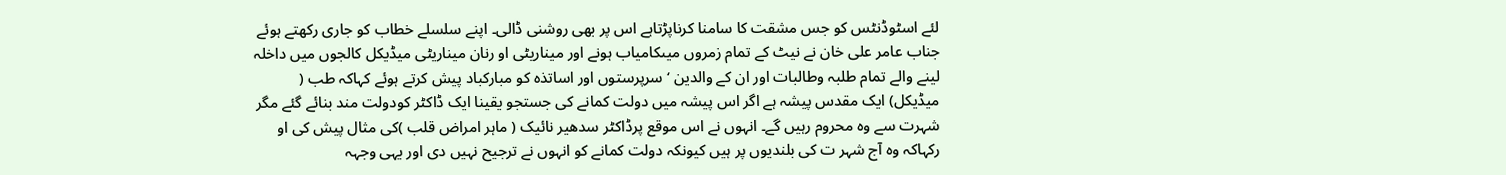لئے اسٹوڈنٹس کو جس مشقت کا سامنا کرناپڑتاہے اس پر بھی روشنی ڈالی۔ اپنے سلسلے خطاب کو جاری رکھتے ہوئے جناب عامر علی خان نے نیٹ کے تمام زمروں میںکامیاب ہونے اور میناریٹی او رنان میناریٹی میڈیکل کالجوں میں داخلہ لینے والے تمام طلبہ وطالبات اور ان کے والدین ‘ سرپرستوں اور اساتذہ کو مبارکباد پیش کرتے ہوئے کہاکہ طب ( میڈیکل) ایک مقدس پیشہ ہے اگر اس پیشہ میں دولت کمانے کی جستجو یقینا ایک ڈاکٹر کودولت مند بنائے گئے مگر شہرت سے وہ محروم رہیں گے۔ انہوں نے اس موقع پرڈاکٹر سدھیر نائیک ( ماہر امراض قلب )کی مثال پیش کی او رکہاکہ وہ آج شہر ت کی بلندیوں پر ہیں کیونکہ دولت کمانے کو انہوں نے ترجیح نہیں دی اور یہی وجہہ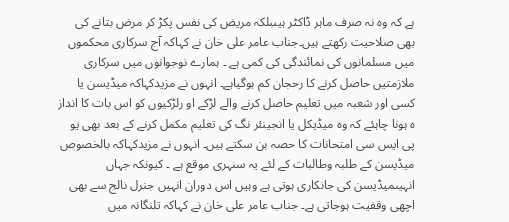ہے کہ وہ نہ صرف ماہر ڈاکٹر ہیںبلکہ مریض کی نفس پکڑ کر مرض بتانے کی بھی صلاحیت رکھتے ہیں۔جناب عامر علی خان نے کہاکہ آج سرکاری محکموں میں مسلمانوں کی نمائندگی کی کمی ہے ۔ ہمارے نوجوانوں میں سرکاری ملازمتیں حاصل کرنے کا رحجان کم ہوگیاہے۔ انہوں نے مزیدکہاکہ میڈیسن یا کسی اور شعبہ میں تعلیم حاصل کرنے والے لڑکے او رلڑکیوں کو اس بات کا انداز ہ ہونا چاہئے کہ وہ میڈیکل یا انجینئر نگ کی تعلیم مکمل کرنے کے بعد بھی یو پی ایس سی امتحانات کا حصہ بن سکتے ہیں۔ انہوں نے مزیدکہاکہ بالخصوص میڈیسن کے طلبہ وطالبات کے لئے یہ سنہری موقع ہے ۔ کیونکہ جہاں انہیںمیڈیسن کی جانکاری ہوتی ہے وہیں اس دوران انہیں جنرل نالج سے بھی اچھی وقفیت ہوجاتی ہے۔ جناب عامر علی خان نے کہاکہ تلنگانہ میں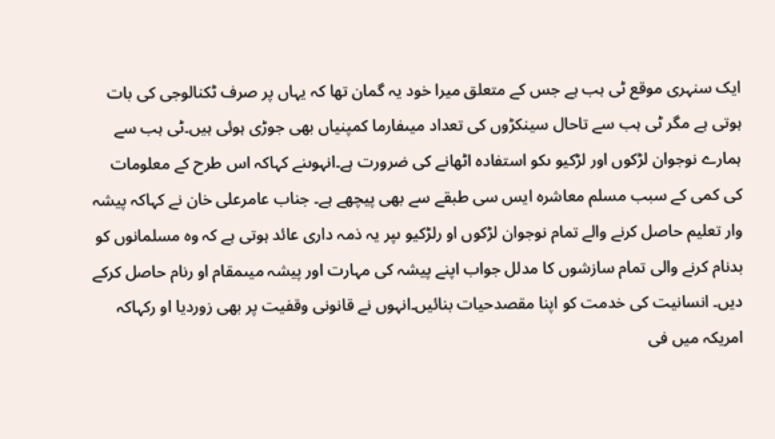ایک سنہری موقع ٹی ہب ہے جس کے متعلق میرا خود یہ گمان تھا کہ یہاں پر صرف ٹکنالوجی کی بات ہوتی ہے مگر ٹی ہب سے تاحال سینکڑوں کی تعداد میںفارما کمپنیاں بھی جوڑی ہوئی ہیں۔ٹی ہب سے ہمارے نوجوان لڑکوں اور لڑکیو ںکو استفادہ اٹھانے کی ضرورت ہے۔انہوںنے کہاکہ اس طرح کے معلومات کی کمی کے سبب مسلم معاشرہ ایس سی طبقے سے بھی پیچھے ہے۔ جناب عامرعلی خان نے کہاکہ پیشہ وار تعلیم حاصل کرنے والے تمام نوجوان لڑکوں او رلڑکیو ںپر یہ ذمہ داری عائد ہوتی ہے کہ وہ مسلمانوں کو بدنام کرنے والی تمام سازشوں کا مدلل جواب اپنے پیشہ کی مہارت اور پیشہ میںمقام او رنام حاصل کرکے دیں۔ انسانیت کی خدمت کو اپنا مقصدحیات بنائیں۔انہوں نے قانونی وقفیت پر بھی زوردیا او رکہاکہ امریکہ میں فی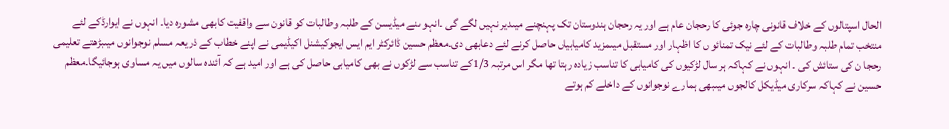الحال اسپتالوں کے خلاف قانونی چارہ جوئی کا رحجان عام ہے اور یہ رحجان ہندوستان تک پہنچنے میںدیر نہیں لگے گی ۔انہو ںنے میڈیسن کے طلبہ وطالبات کو قانون سے واقفیت کابھی مشورہ دیا۔ انہوں نے ایوارڈکے لئے منتخب تمام طلبہ وطالبات کے لئے نیک تمنائو ں کا اظہار اور مستقبل میںمزید کامیابیاں حاصل کرنے لئے دعابھی دی۔معظم حسین ڈائرکٹر ایم ایس ایجوکیشنل اکیڈیمی نے اپنے خطاب کے ذریعہ مسلم نوجوانوں میںبڑھتے تعلیمی رحجا ن کی ستائش کی ۔ انہوں نے کہاکہ ہر سال لڑکیوں کی کامیابی کا تناسب زیادہ رہتا تھا مگر اس مرتبہ 1/3کے تناسب سے لڑکوں نے بھی کامیابی حاصل کی ہے اور امید ہے کہ آئندہ سالوں میں یہ مساوی ہوجائیگا۔معظم حسین نے کہاکہ سرکاری میڈیکل کالجوں میںبھی ہمارے نوجوانوں کے داخلے کم ہوتے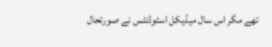تھے مگر اس سال میڈیکل اسٹوڈنٹس نے صورتحال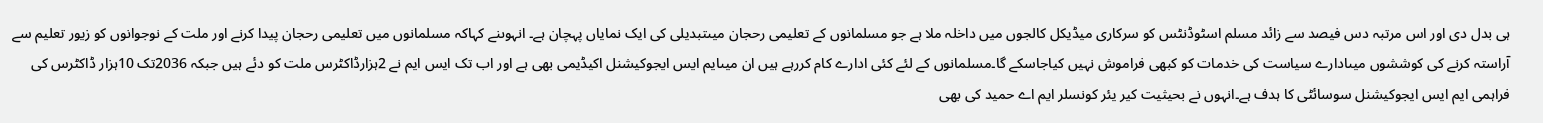ہی بدل دی اور اس مرتبہ دس فیصد سے زائد مسلم اسٹوڈنٹس کو سرکاری میڈیکل کالجوں میں داخلہ ملا ہے جو مسلمانوں کے تعلیمی رحجان میںتبدیلی کی ایک نمایاں پہچان ہے۔ انہوںنے کہاکہ مسلمانوں میں تعلیمی رحجان پیدا کرنے اور ملت کے نوجوانوں کو زیور تعلیم سے آراستہ کرنے کی کوششوں میںادارے سیاست کی خدمات کو کبھی فراموش نہیں کیاجاسکے گا۔مسلمانوں کے لئے کئی ادارے کام کررہے ہیں ان میںایم ایس ایجوکیشنل اکیڈیمی بھی ہے اور اب تک ایس ایم نے 2ہزارڈاکٹرس ملت کو دئے ہیں جبکہ 2036تک 10ہزار ڈاکٹرس کی فراہمی ایم ایس ایجوکیشنل سوسائٹی کا ہدف ہے۔انہوں نے بحیثیت کیر یئر کونسلر ایم اے حمید کی بھی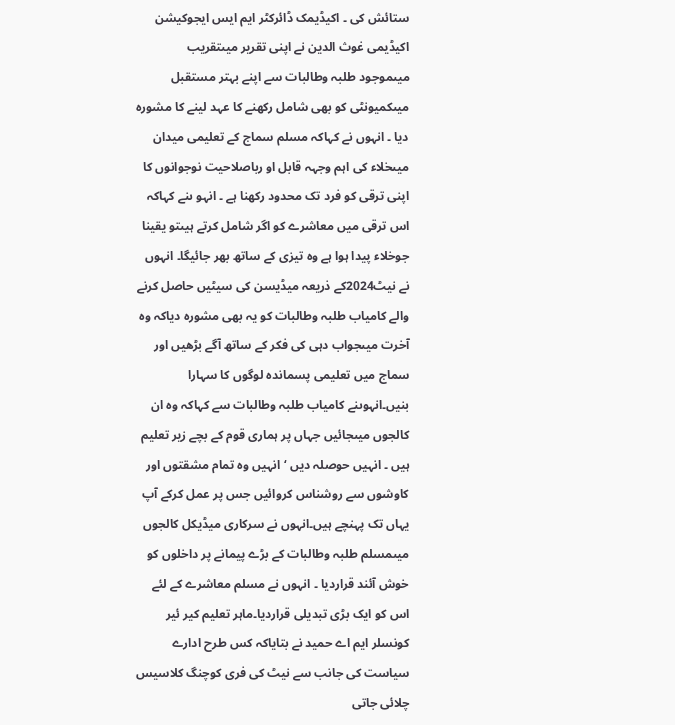ستائش کی ۔ اکیڈیمک ڈائرکٹر ایم ایس ایجوکیشن اکیڈیمی غوث الدین نے اپنی تقریر میںتقریب میںموجود طلبہ وطالبات سے اپنے بہتر مستقبل میںکمیونٹی کو بھی شامل رکھنے کا عہد لینے کا مشورہ دیا ۔ انہوں نے کہاکہ مسلم سماج کے تعلیمی میدان میںخلاء کی اہم وجہہ قابل او رباصلاحیت نوجوانوں کا اپنی ترقی کو فرد تک محدود رکھنا ہے ۔ انہو ںنے کہاکہ اس ترقی میں معاشرے کو اگر شامل کرتے ہیںتو یقینا جوخلاء پیدا ہوا ہے وہ تیزی کے ساتھ بھر جائیگا۔ انہوں نے نیٹ2024کے ذریعہ میڈیسن کی سیٹیں حاصل کرنے والے کامیاب طلبہ وطالبات کو یہ بھی مشورہ دیاکہ وہ آخرت میںجواب دہی کی فکر کے ساتھ آگے بڑھیں اور سماج میں تعلیمی پسماندہ لوگوں کا سہارا بنیں۔انہوںنے کامیاب طلبہ وطالبات سے کہاکہ وہ ان کالجوں میںجائیں جہاں پر ہماری قوم کے بچے زیر تعلیم ہیں ۔ انہیں حوصلہ دیں ‘انہیں وہ تمام مشقتوں اور کاوشوں سے روشناس کروائیں جس پر عمل کرکے آپ یہاں تک پہنچے ہیں۔انہوں نے سرکاری میڈیکل کالجوں میںمسلم طلبہ وطالبات کے بڑے پیمانے پر داخلوں کو خوش آئند قراردیا ۔ انہوں نے مسلم معاشرے کے لئے اس کو ایک بڑی تبدیلی قراردیا۔ماہر تعلیم کیر ئیر کونسلر ایم اے حمید نے بتایاکہ کس طرح ادارے سیاست کی جانب سے نیٹ کی فری کوچنگ کلاسیس چلائی جاتی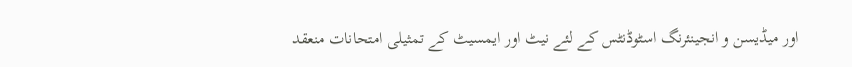اور میڈیسن و انجینئرنگ اسٹوڈنٹس کے لئے نیٹ اور ایمسیٹ کے تمثیلی امتحانات منعقد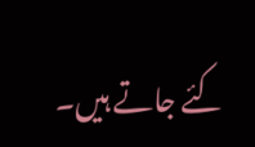کئے جاتے ہیں۔